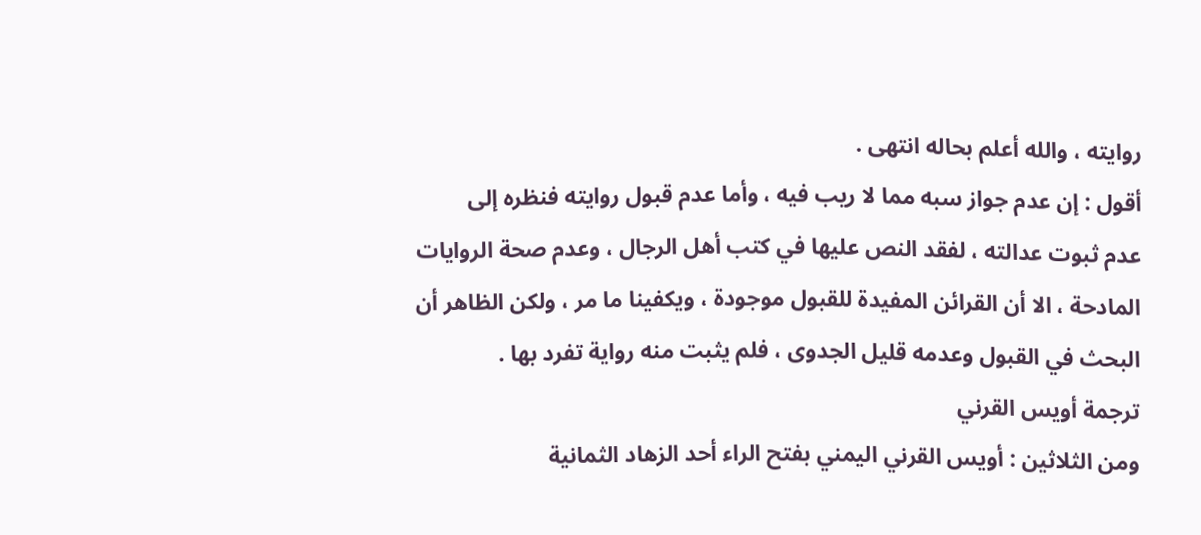روايته ، والله أعلم بحاله انتهى .
أقول : إن عدم جواز سبه مما لا ريب فيه ، وأما عدم قبول روايته فنظره إلى
عدم ثبوت عدالته ، لفقد النص عليها في كتب أهل الرجال ، وعدم صحة الروايات
المادحة ، الا أن القرائن المفيدة للقبول موجودة ، ويكفينا ما مر ، ولكن الظاهر أن
البحث في القبول وعدمه قليل الجدوى ، فلم يثبت منه رواية تفرد بها .
ترجمة أويس القرني
ومن الثلاثين : أويس القرني اليمني بفتح الراء أحد الزهاد الثمانية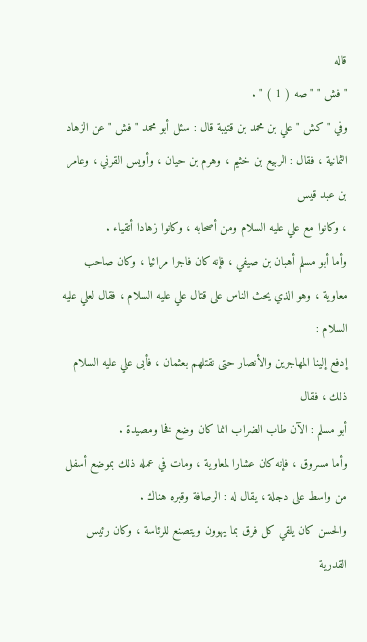قاله
" فش " " صه ( 1 ) " .
وفي " كش " علي بن محمد بن قتيبة قال : سئل أبو محمد " فش " عن الزهاد
الثمانية ، فقال : الربيع بن خثيم ، وهرم بن حيان ، وأويس القرني ، وعامر بن عبد قيس
، وكانوا مع علي عليه السلام ومن أصحابه ، وكانوا زهادا أتقياء .
وأما أبو مسلم أهبان بن صيفي ، فإنه كان فاجرا مرائيا ، وكان صاحب
معاوية ، وهو الذي يحث الناس على قتال علي عليه السلام ، فقال لعلي عليه السلام :
إدفع إلينا المهاجرين والأنصار حتى نقتلهم بعثمان ، فأبى علي عليه السلام ذلك ، فقال
أبو مسلم : الآن طاب الضراب انما كان وضع فخا ومصيدة .
وأما مسروق ، فإنه كان عشارا لمعاوية ، ومات في عمله ذلك بموضع أسفل
من واسط على دجلة ، يقال له : الرصافة وقبره هناك .
والحسن كان يلقي كل فرق بما يهوون ويتصنع للرئاسة ، وكان رئيس القدرية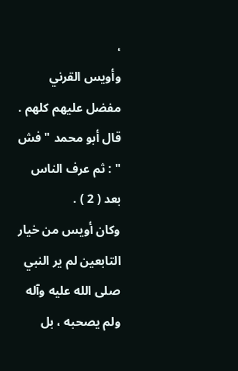،
وأويس القرني مفضل عليهم كلهم . قال أبو محمد " فش " : ثم عرف الناس بعد ( 2 ) .
وكان أويس من خيار التابعين لم ير النبي صلى الله عليه وآله ولم يصحبه ، بل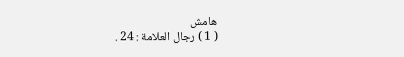هامش
( 1 ) رجال العلامة : 24 .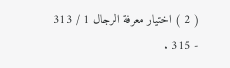( 2 ) اختيار معرفة الرجال 1 / 313 - 315 .